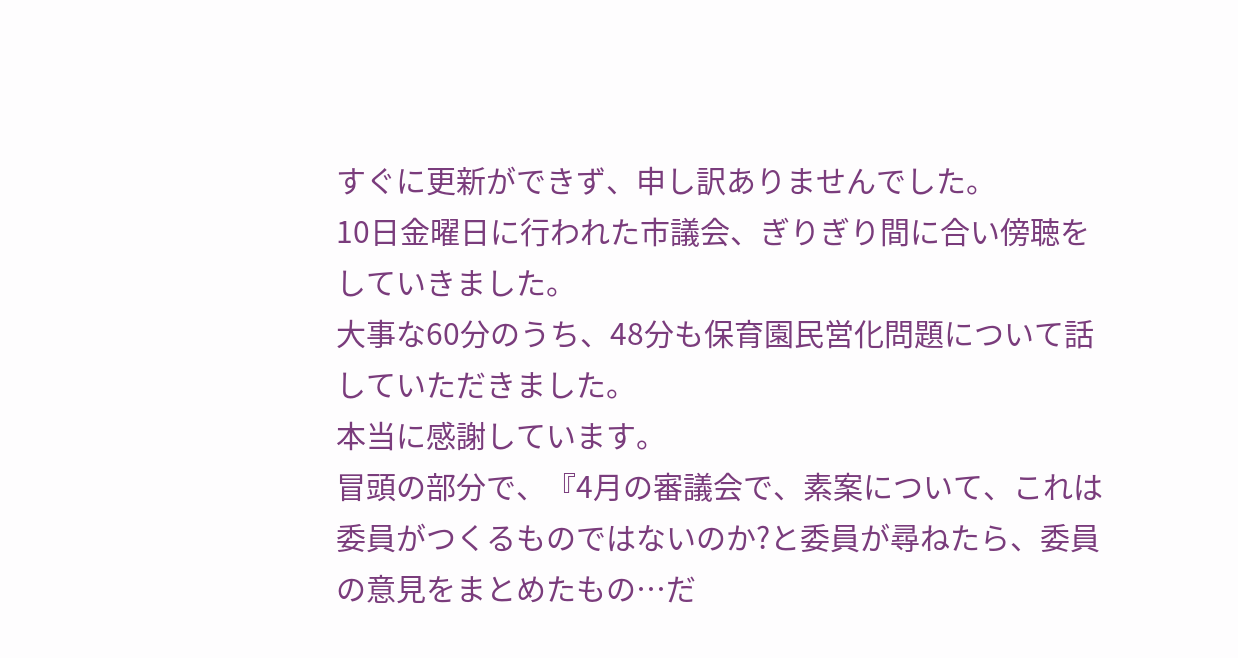すぐに更新ができず、申し訳ありませんでした。
10日金曜日に行われた市議会、ぎりぎり間に合い傍聴をしていきました。
大事な60分のうち、48分も保育園民営化問題について話していただきました。
本当に感謝しています。
冒頭の部分で、『4月の審議会で、素案について、これは委員がつくるものではないのか?と委員が尋ねたら、委員の意見をまとめたもの…だ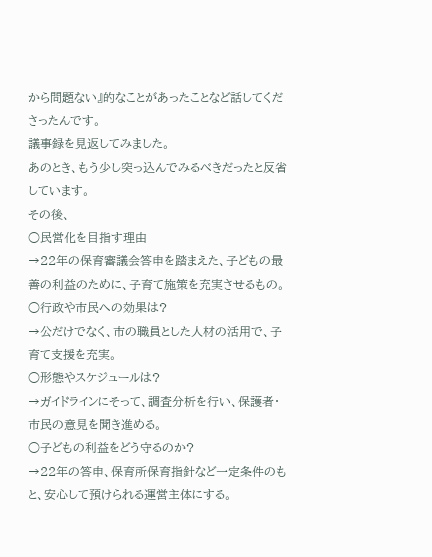から問題ない』的なことがあったことなど話してくださったんです。
議事録を見返してみました。
あのとき、もう少し突っ込んでみるべきだったと反省しています。
その後、
○民営化を目指す理由
→22年の保育審議会答申を踏まえた、子どもの最善の利益のために、子育て施策を充実させるもの。
○行政や市民への効果は?
→公だけでなく、市の職員とした人材の活用で、子育て支援を充実。
○形態やスケジュールは?
→ガイドラインにそって、調査分析を行い、保護者・市民の意見を聞き進める。
○子どもの利益をどう守るのか?
→22年の答申、保育所保育指針など一定条件のもと、安心して預けられる運営主体にする。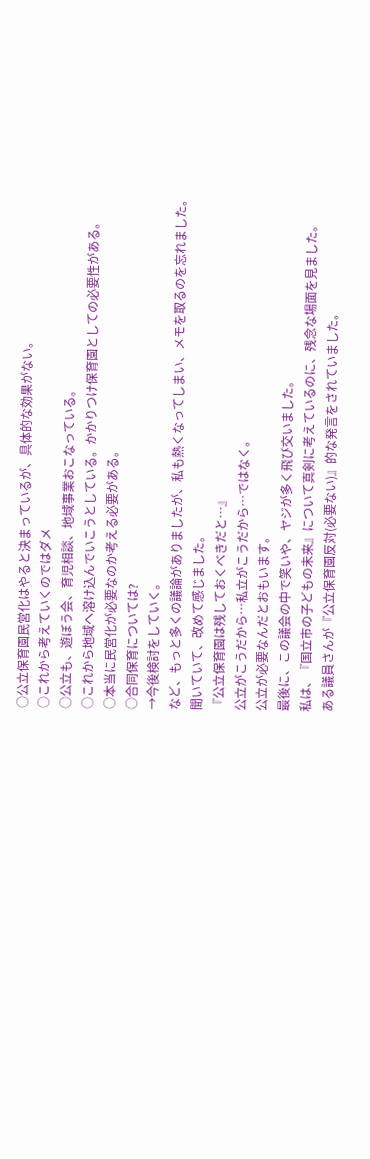○公立保育園民営化はやると決まっているが、具体的な効果がない。
○これから考えていくのではダメ
○公立も、遊ぼう会、育児相談、地域事業おこなっている。
○これから地域へ溶け込んでいこうとしている。かかりつけ保育園としての必要性がある。
○本当に民営化が必要なのか考える必要がある。
○合同保育については?
→今後検討をしていく。
など、もっと多くの議論がありましたが、私も熱くなってしまい、メモを取るのを忘れました。
聞いていて、改めて感じました。
『公立保育園は残しておくべきだと…』
公立がこうだから…私立がこうだから…ではなく。
公立が必要なんだとおもいます。
最後に、この議会の中で笑いや、ヤジが多く飛び交いました。
私は、『国立市の子どもの未来』について真剣に考えているのに、残念な場面を見ました。
ある議員さんが『公立保育園反対(必要ない)』的な発言をされていました。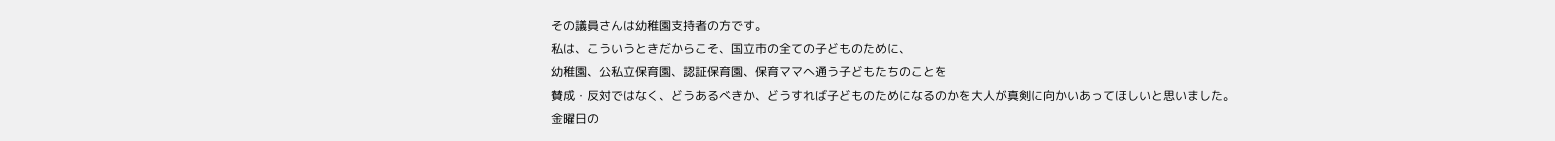その議員さんは幼稚園支持者の方です。
私は、こういうときだからこそ、国立市の全ての子どものために、
幼稚園、公私立保育園、認証保育園、保育ママへ通う子どもたちのことを
賛成・反対ではなく、どうあるべきか、どうすれば子どものためになるのかを大人が真剣に向かいあってほしいと思いました。
金曜日の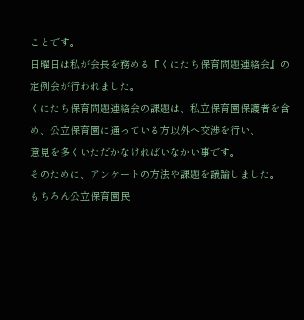ことです。
日曜日は私が会長を務める『くにたち保育問題連絡会』の定例会が行われました。
くにたち保育問題連絡会の課題は、私立保育園保護者を含め、公立保育園に通っている方以外へ交渉を行い、
意見を多くいただかなければいなかい事です。
そのために、アンケートの方法や課題を議論しました。
もちろん公立保育園民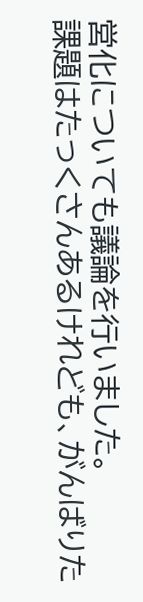営化についても議論を行いました。
課題はたっくさんあるけれども、がんばりた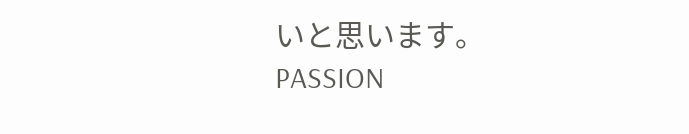いと思います。
PASSION